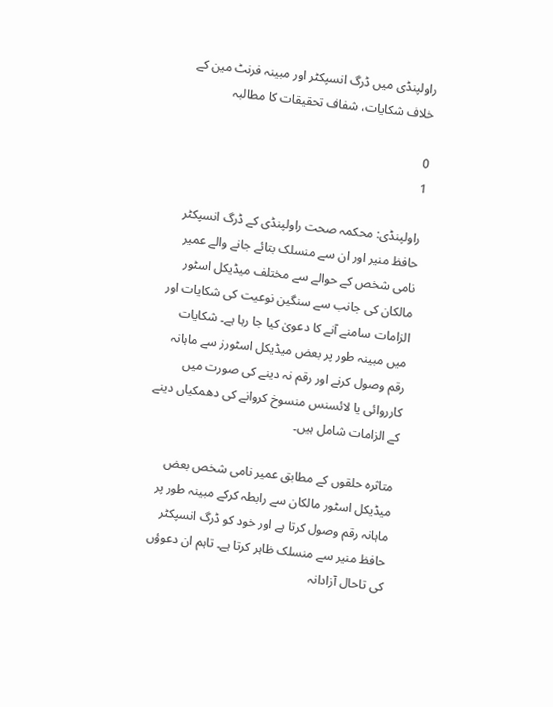راولپنڈی میں ڈرگ انسپکٹر اور مبینہ فرنٹ مین کے خلاف شکایات، شفاف تحقیقات کا مطالبہ

0
1

راولپنڈی: محکمہ صحت راولپنڈی کے ڈرگ انسپکٹر حافظ منیر اور ان سے منسلک بتائے جانے والے عمیر نامی شخص کے حوالے سے مختلف میڈیکل اسٹور مالکان کی جانب سے سنگین نوعیت کی شکایات اور الزامات سامنے آنے کا دعویٰ کیا جا رہا ہے۔ شکایات میں مبینہ طور پر بعض میڈیکل اسٹورز سے ماہانہ رقم وصول کرنے اور رقم نہ دینے کی صورت میں کارروائی یا لائسنس منسوخ کروانے کی دھمکیاں دینے کے الزامات شامل ہیں۔

متاثرہ حلقوں کے مطابق عمیر نامی شخص بعض میڈیکل اسٹور مالکان سے رابطہ کرکے مبینہ طور پر ماہانہ رقم وصول کرتا ہے اور خود کو ڈرگ انسپکٹر حافظ منیر سے منسلک ظاہر کرتا ہے۔ تاہم ان دعوؤں کی تاحال آزادانہ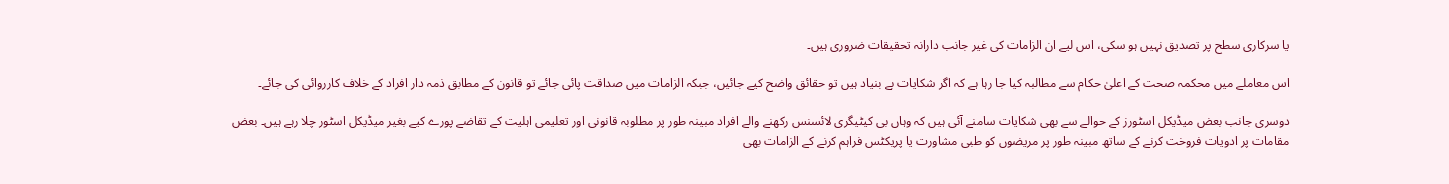یا سرکاری سطح پر تصدیق نہیں ہو سکی، اس لیے ان الزامات کی غیر جانب دارانہ تحقیقات ضروری ہیں۔

اس معاملے میں محکمہ صحت کے اعلیٰ حکام سے مطالبہ کیا جا رہا ہے کہ اگر شکایات بے بنیاد ہیں تو حقائق واضح کیے جائیں، جبکہ الزامات میں صداقت پائی جائے تو قانون کے مطابق ذمہ دار افراد کے خلاف کارروائی کی جائے۔

دوسری جانب بعض میڈیکل اسٹورز کے حوالے سے بھی شکایات سامنے آئی ہیں کہ وہاں بی کیٹیگری لائسنس رکھنے والے افراد مبینہ طور پر مطلوبہ قانونی اور تعلیمی اہلیت کے تقاضے پورے کیے بغیر میڈیکل اسٹور چلا رہے ہیں۔ بعض مقامات پر ادویات فروخت کرنے کے ساتھ مبینہ طور پر مریضوں کو طبی مشاورت یا پریکٹس فراہم کرنے کے الزامات بھی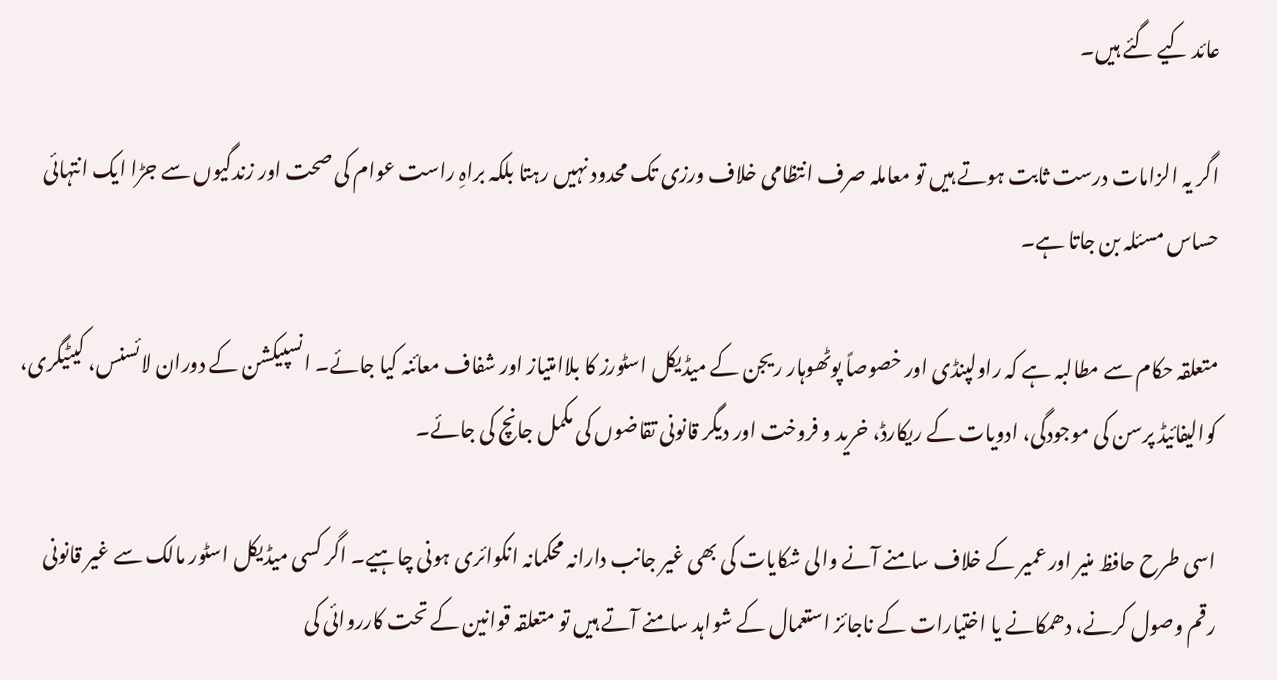عائد کیے گئے ہیں۔

اگر یہ الزامات درست ثابت ہوتے ہیں تو معاملہ صرف انتظامی خلاف ورزی تک محدود نہیں رہتا بلکہ براہِ راست عوام کی صحت اور زندگیوں سے جڑا ایک انتہائی حساس مسئلہ بن جاتا ہے۔

متعلقہ حکام سے مطالبہ ہے کہ راولپنڈی اور خصوصاً پوٹھوہار ریجن کے میڈیکل اسٹورز کا بلاامتیاز اور شفاف معائنہ کیا جائے۔ انسپیکشن کے دوران لائسنس، کیٹیگری، کوالیفائیڈ پرسن کی موجودگی، ادویات کے ریکارڈ، خرید و فروخت اور دیگر قانونی تقاضوں کی مکمل جانچ کی جائے۔

اسی طرح حافظ منیر اور عمیر کے خلاف سامنے آنے والی شکایات کی بھی غیر جانب دارانہ محکمانہ انکوائری ہونی چاہیے۔ اگر کسی میڈیکل اسٹور مالک سے غیر قانونی رقم وصول کرنے، دھمکانے یا اختیارات کے ناجائز استعمال کے شواہد سامنے آتے ہیں تو متعلقہ قوانین کے تحت کارروائی کی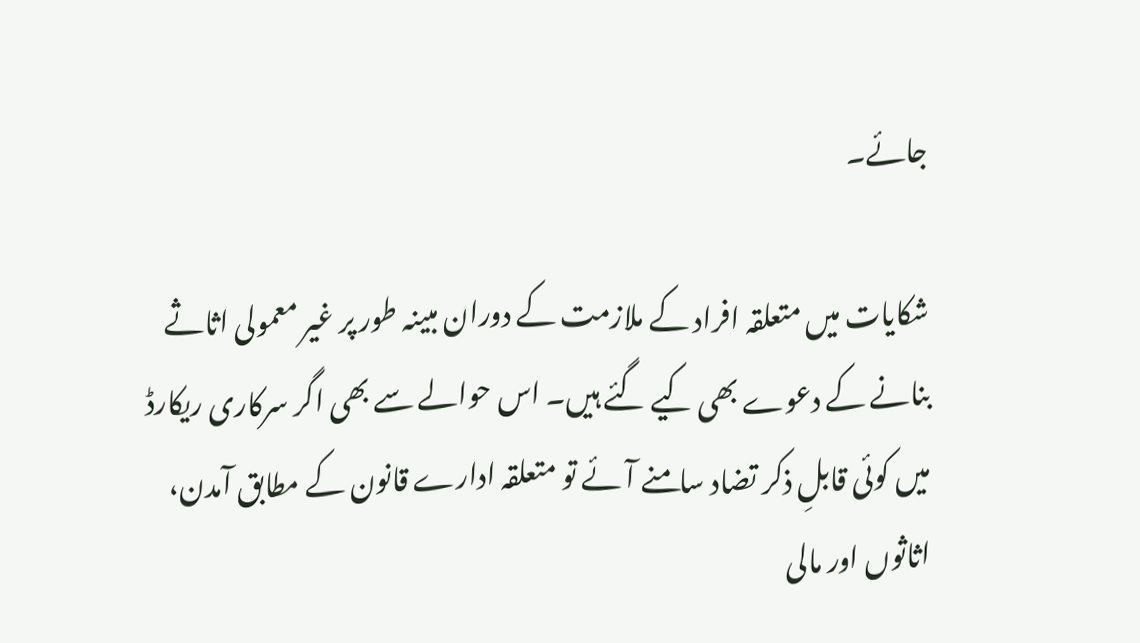جائے۔

شکایات میں متعلقہ افراد کے ملازمت کے دوران مبینہ طور پر غیر معمولی اثاثے بنانے کے دعوے بھی کیے گئے ہیں۔ اس حوالے سے بھی اگر سرکاری ریکارڈ میں کوئی قابلِ ذکر تضاد سامنے آئے تو متعلقہ ادارے قانون کے مطابق آمدن، اثاثوں اور مالی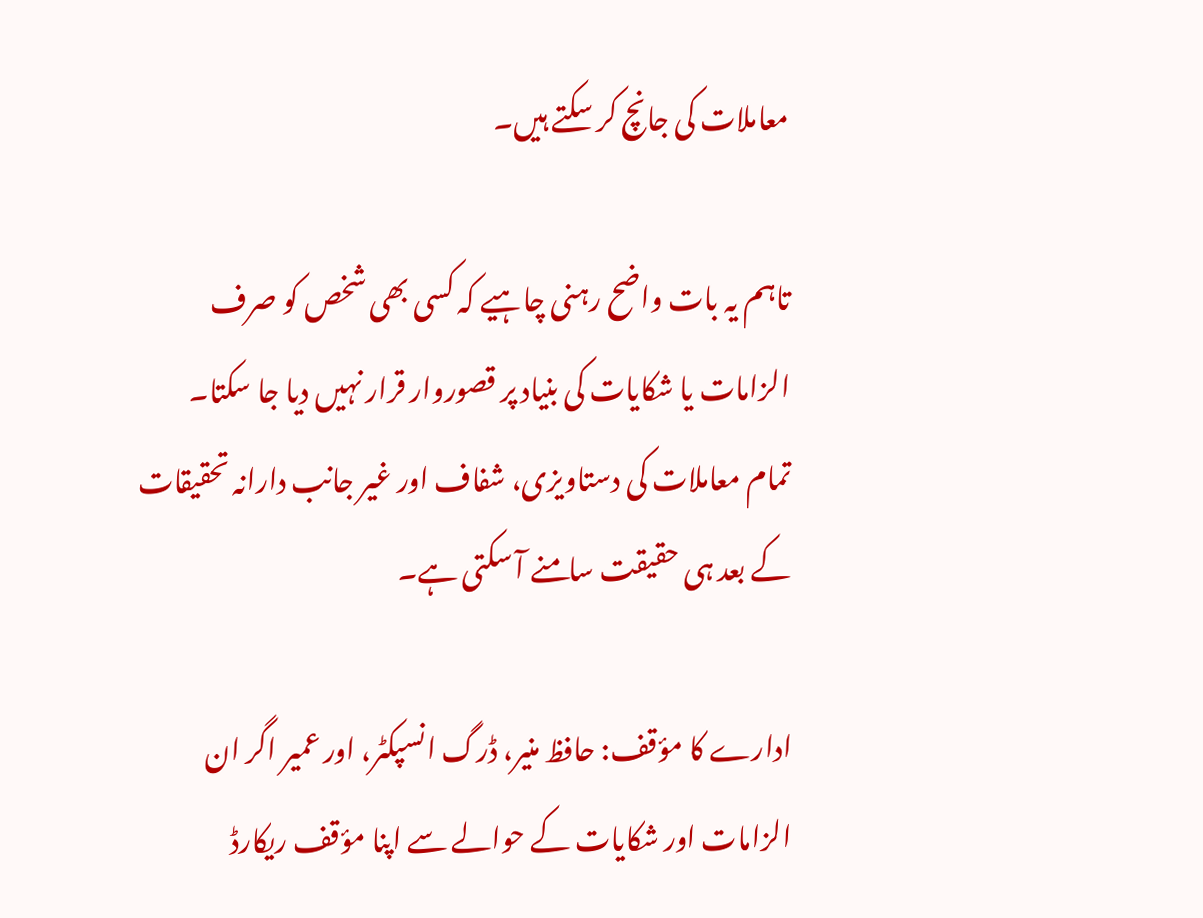معاملات کی جانچ کر سکتے ہیں۔

تاہم یہ بات واضح رہنی چاہیے کہ کسی بھی شخص کو صرف الزامات یا شکایات کی بنیاد پر قصوروار قرار نہیں دیا جا سکتا۔ تمام معاملات کی دستاویزی، شفاف اور غیر جانب دارانہ تحقیقات کے بعد ہی حقیقت سامنے آ سکتی ہے۔

ادارے کا مؤقف: حافظ منیر، ڈرگ انسپکٹر، اور عمیر اگر ان الزامات اور شکایات کے حوالے سے اپنا مؤقف ریکارڈ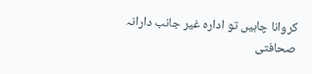کروانا چاہیں تو ادارہ غیر جانب دارانہ صحافتی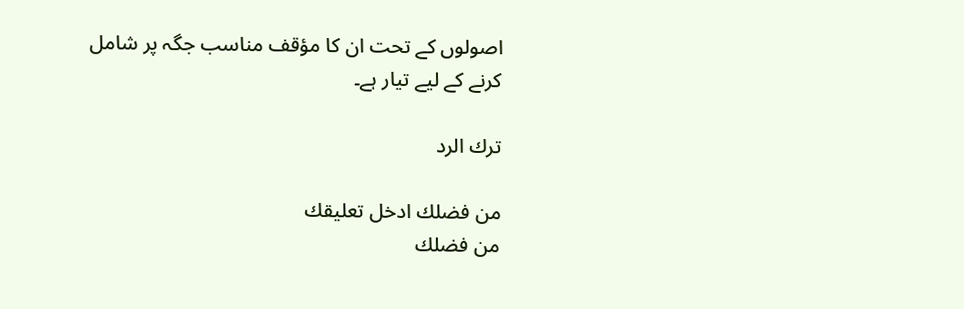اصولوں کے تحت ان کا مؤقف مناسب جگہ پر شامل کرنے کے لیے تیار ہے۔

ترك الرد

من فضلك ادخل تعليقك
من فضلك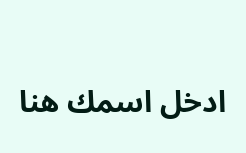ادخل اسمك هنا